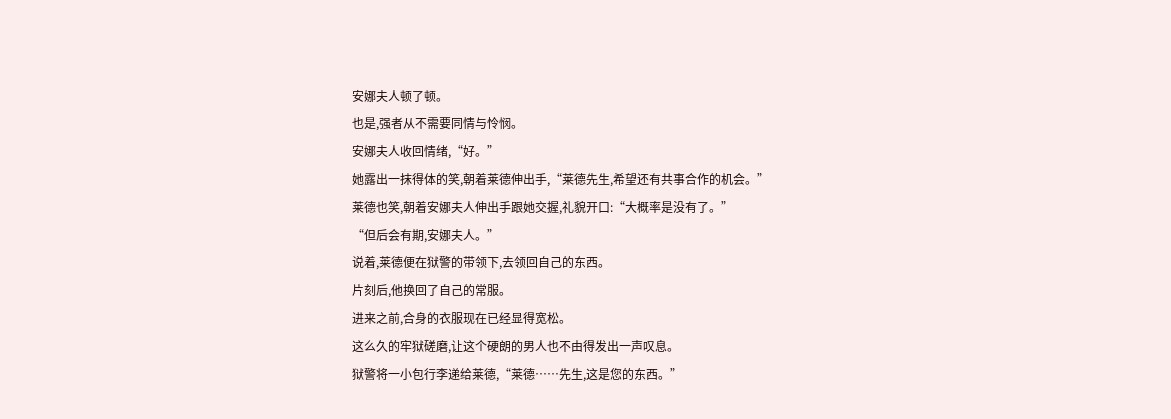安娜夫人顿了顿。
也是,强者从不需要同情与怜悯。
安娜夫人收回情绪,“好。”
她露出一抹得体的笑,朝着莱德伸出手,“莱德先生,希望还有共事合作的机会。”
莱德也笑,朝着安娜夫人伸出手跟她交握,礼貌开口:“大概率是没有了。”
“但后会有期,安娜夫人。”
说着,莱德便在狱警的带领下,去领回自己的东西。
片刻后,他换回了自己的常服。
进来之前,合身的衣服现在已经显得宽松。
这么久的牢狱磋磨,让这个硬朗的男人也不由得发出一声叹息。
狱警将一小包行李递给莱德,“莱德……先生,这是您的东西。”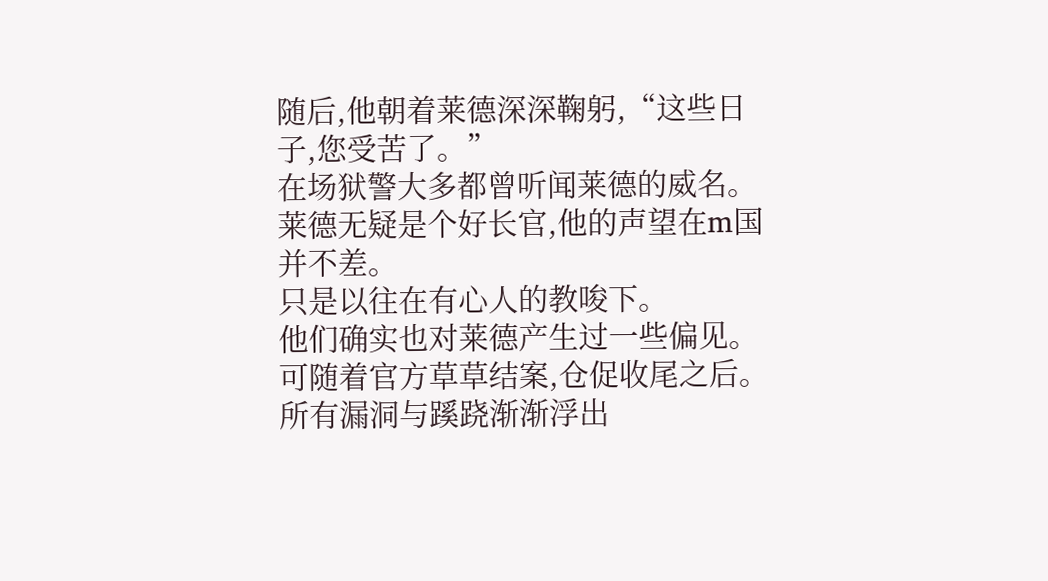随后,他朝着莱德深深鞠躬,“这些日子,您受苦了。”
在场狱警大多都曾听闻莱德的威名。
莱德无疑是个好长官,他的声望在m国并不差。
只是以往在有心人的教唆下。
他们确实也对莱德产生过一些偏见。
可随着官方草草结案,仓促收尾之后。
所有漏洞与蹊跷渐渐浮出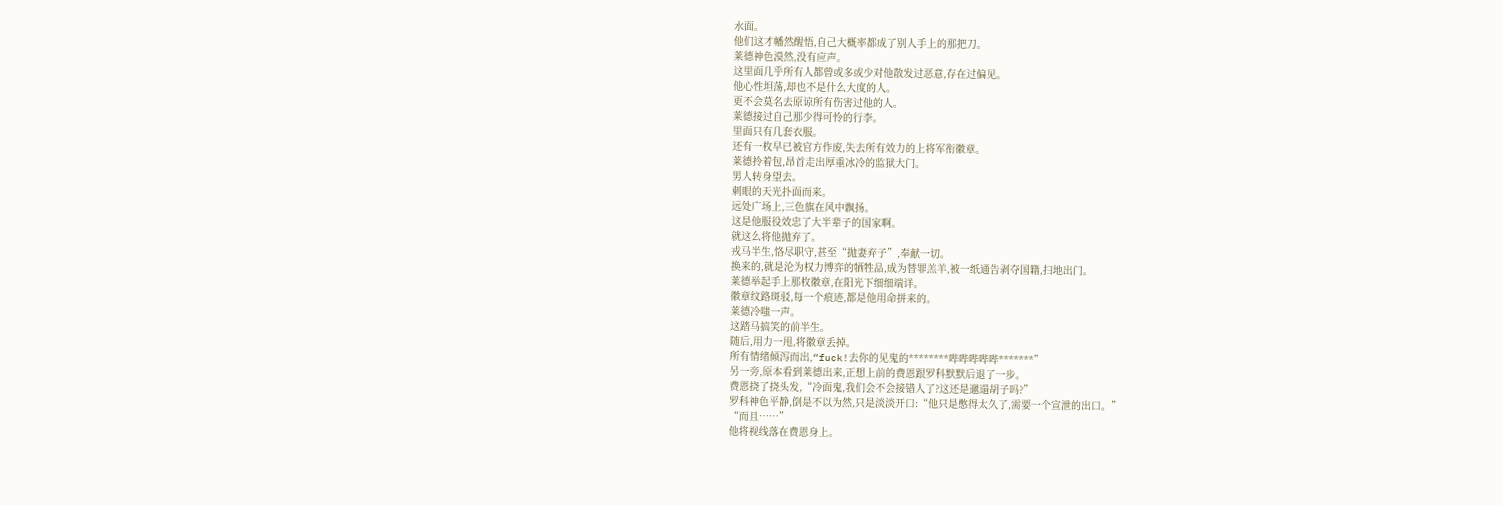水面。
他们这才幡然醒悟,自己大概率都成了别人手上的那把刀。
莱德神色漠然,没有应声。
这里面几乎所有人都曾或多或少对他散发过恶意,存在过偏见。
他心性坦荡,却也不是什么大度的人。
更不会莫名去原谅所有伤害过他的人。
莱德接过自己那少得可怜的行李。
里面只有几套衣服。
还有一枚早已被官方作废,失去所有效力的上将军衔徽章。
莱德拎着包,昂首走出厚重冰冷的监狱大门。
男人转身望去。
刺眼的天光扑面而来。
远处广场上,三色旗在风中飘扬。
这是他服役效忠了大半辈子的国家啊。
就这么将他抛弃了。
戎马半生,恪尽职守,甚至“抛妻弃子”,奉献一切。
换来的,就是沦为权力博弈的牺牲品,成为替罪羔羊,被一纸通告剥夺国籍,扫地出门。
莱德举起手上那枚徽章,在阳光下细细端详。
徽章纹路斑驳,每一个痕迹,都是他用命拼来的。
莱德冷嗤一声。
这踏马搞笑的前半生。
随后,用力一甩,将徽章丢掉。
所有情绪倾泻而出,“fuck!去你的见鬼的********哔哔哔哔哔*******”
另一旁,原本看到莱德出来,正想上前的费恩跟罗科默默后退了一步。
费恩挠了挠头发,“冷面鬼,我们会不会接错人了?这还是邋遢胡子吗?”
罗科神色平静,倒是不以为然,只是淡淡开口:“他只是憋得太久了,需要一个宣泄的出口。”
“而且……”
他将视线落在费恩身上。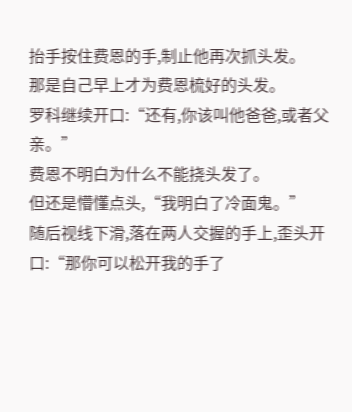抬手按住费恩的手,制止他再次抓头发。
那是自己早上才为费恩梳好的头发。
罗科继续开口:“还有,你该叫他爸爸,或者父亲。”
费恩不明白为什么不能挠头发了。
但还是懵懂点头,“我明白了冷面鬼。”
随后视线下滑,落在两人交握的手上,歪头开口:“那你可以松开我的手了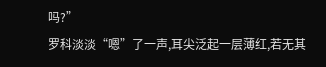吗?”
罗科淡淡“嗯”了一声,耳尖泛起一层薄红,若无其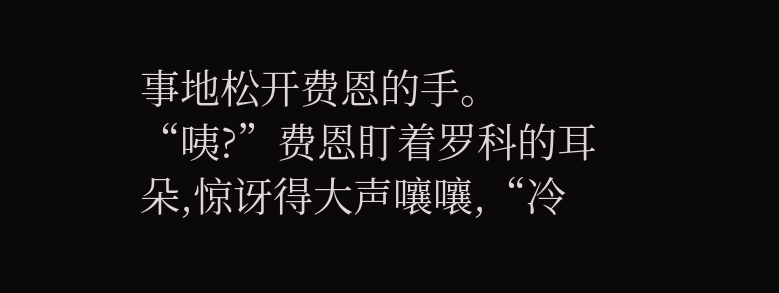事地松开费恩的手。
“咦?”费恩盯着罗科的耳朵,惊讶得大声嚷嚷,“冷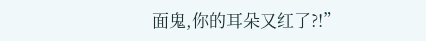面鬼,你的耳朵又红了?!”